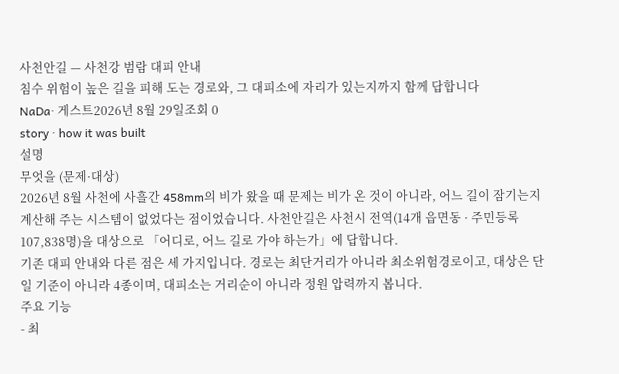사천안길 — 사천강 범람 대피 안내
침수 위험이 높은 길을 피해 도는 경로와, 그 대피소에 자리가 있는지까지 함께 답합니다
NaDa· 게스트2026년 8월 29일조회 0
story · how it was built
설명
무엇을 (문제·대상)
2026년 8월 사천에 사흘간 458mm의 비가 왔을 때 문제는 비가 온 것이 아니라, 어느 길이 잠기는지 계산해 주는 시스템이 없었다는 점이었습니다. 사천안길은 사천시 전역(14개 읍면동 · 주민등록 107,838명)을 대상으로 「어디로, 어느 길로 가야 하는가」에 답합니다.
기존 대피 안내와 다른 점은 세 가지입니다. 경로는 최단거리가 아니라 최소위험경로이고, 대상은 단일 기준이 아니라 4종이며, 대피소는 거리순이 아니라 정원 압력까지 봅니다.
주요 기능
- 최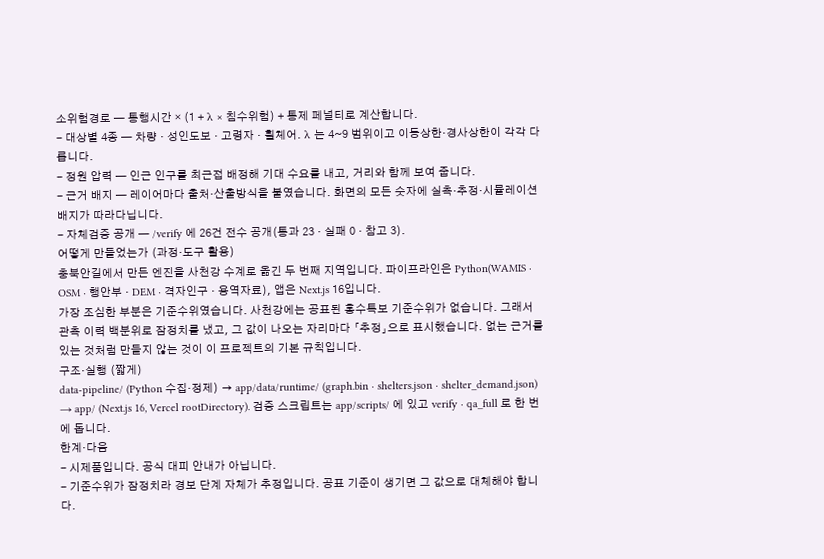소위험경로 — 통행시간 × (1 + λ × 침수위험) + 통제 페널티로 계산합니다.
- 대상별 4종 — 차량 · 성인도보 · 고령자 · 휠체어. λ 는 4~9 범위이고 이동상한·경사상한이 각각 다릅니다.
- 정원 압력 — 인근 인구를 최근접 배정해 기대 수요를 내고, 거리와 함께 보여 줍니다.
- 근거 배지 — 레이어마다 출처·산출방식을 붙였습니다. 화면의 모든 숫자에 실측·추정·시뮬레이션 배지가 따라다닙니다.
- 자체검증 공개 — /verify 에 26건 전수 공개(통과 23 · 실패 0 · 참고 3).
어떻게 만들었는가 (과정·도구 활용)
충북안길에서 만든 엔진을 사천강 수계로 옮긴 두 번째 지역입니다. 파이프라인은 Python(WAMIS · OSM · 행안부 · DEM · 격자인구 · 용역자료), 앱은 Next.js 16입니다.
가장 조심한 부분은 기준수위였습니다. 사천강에는 공표된 홍수특보 기준수위가 없습니다. 그래서 관측 이력 백분위로 잠정치를 냈고, 그 값이 나오는 자리마다 「추정」으로 표시했습니다. 없는 근거를 있는 것처럼 만들지 않는 것이 이 프로젝트의 기본 규칙입니다.
구조·실행 (짧게)
data-pipeline/ (Python 수집·정제) → app/data/runtime/ (graph.bin · shelters.json · shelter_demand.json) → app/ (Next.js 16, Vercel rootDirectory). 검증 스크립트는 app/scripts/ 에 있고 verify · qa_full 로 한 번에 돕니다.
한계·다음
- 시제품입니다. 공식 대피 안내가 아닙니다.
- 기준수위가 잠정치라 경보 단계 자체가 추정입니다. 공표 기준이 생기면 그 값으로 대체해야 합니다.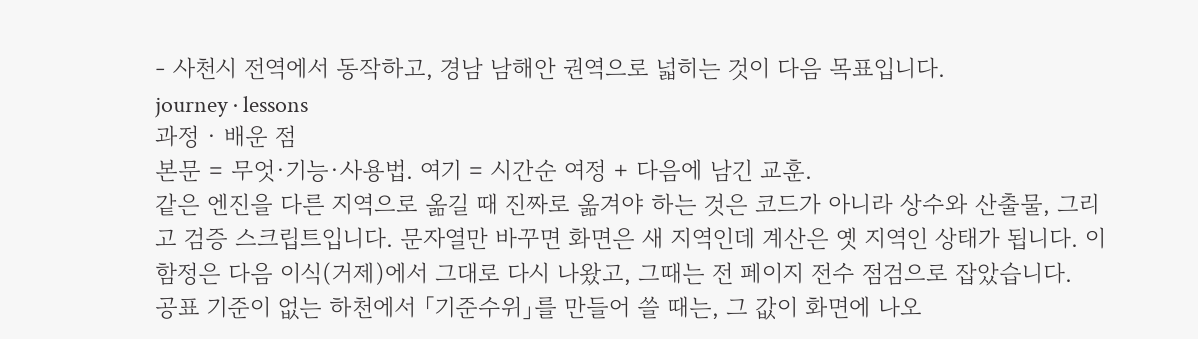- 사천시 전역에서 동작하고, 경남 남해안 권역으로 넓히는 것이 다음 목표입니다.
journey · lessons
과정 · 배운 점
본문 = 무엇·기능·사용법. 여기 = 시간순 여정 + 다음에 남긴 교훈.
같은 엔진을 다른 지역으로 옮길 때 진짜로 옮겨야 하는 것은 코드가 아니라 상수와 산출물, 그리고 검증 스크립트입니다. 문자열만 바꾸면 화면은 새 지역인데 계산은 옛 지역인 상태가 됩니다. 이 함정은 다음 이식(거제)에서 그대로 다시 나왔고, 그때는 전 페이지 전수 점검으로 잡았습니다.
공표 기준이 없는 하천에서 「기준수위」를 만들어 쓸 때는, 그 값이 화면에 나오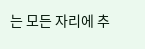는 모든 자리에 추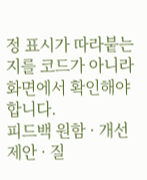정 표시가 따라붙는지를 코드가 아니라 화면에서 확인해야 합니다.
피드백 원함 · 개선 제안 · 질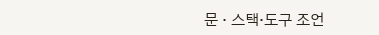문 · 스택·도구 조언